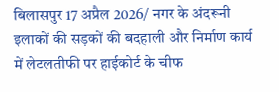बिलासपुर 17 अप्रैल 2026/ नगर के अंदरूनी इलाकों की सड़कों की बदहाली और निर्माण कार्य में लेटलतीफी पर हाईकोर्ट के चीफ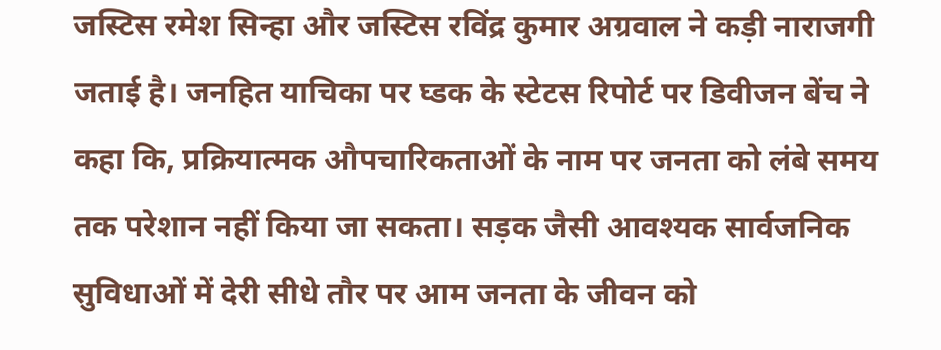जस्टिस रमेश सिन्हा और जस्टिस रविंद्र कुमार अग्रवाल ने कड़ी नाराजगी जताई है। जनहित याचिका पर घ्डक के स्टेटस रिपोर्ट पर डिवीजन बेंच ने कहा कि, प्रक्रियात्मक औपचारिकताओं के नाम पर जनता को लंबे समय तक परेशान नहीं किया जा सकता। सड़क जैसी आवश्यक सार्वजनिक सुविधाओं में देरी सीधे तौर पर आम जनता के जीवन को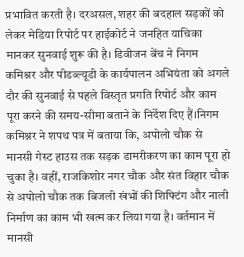प्रभावित करती है। दरअसल, शहर की बदहाल सड़कों को लेकर मेडिया रिपोर्ट पर हाईकोर्ट ने जनहित याचिका मानकर सुनवाई शुरू की है। डिवीजन बेंच ने निगम कमिश्नर और पीडब्ल्यूडी के कार्यपालन अभियंता को अगले दौर की सुनवाई से पहले विस्तृत प्रगति रिपोर्ट और काम पूरा करने की समय-सीमा बताने के निर्देश दिए हैं।निगम कमिश्नर ने शपथ पत्र में बताया कि, अपोलो चौक से मानसी गेस्ट हाउस तक सड़क डामरीकरण का काम पूरा हो चुका है। वहीं, राजकिशोर नगर चौक और संत विहार चौक से अपोलो चौक तक बिजली खंभों की शिफ्टिंग और नाली निर्माण का काम भी खत्म कर लिया गया है। वर्तमान में मानसी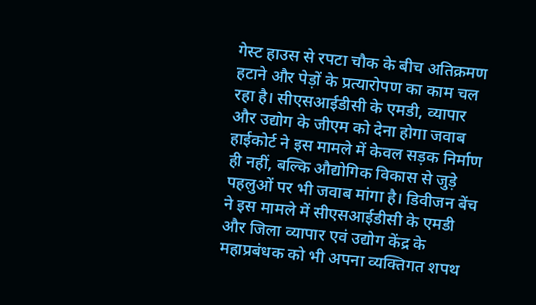गेस्ट हाउस से रपटा चौक के बीच अतिक्रमण हटाने और पेड़ों के प्रत्यारोपण का काम चल रहा है। सीएसआईडीसी के एमडी, व्यापार और उद्योग के जीएम को देना होगा जवाब हाईकोर्ट ने इस मामले में केवल सड़क निर्माण ही नहीं, बल्कि औद्योगिक विकास से जुड़े पहलुओं पर भी जवाब मांगा है। डिवीजन बेंच ने इस मामले में सीएसआईडीसी के एमडी और जिला व्यापार एवं उद्योग केंद्र के महाप्रबंधक को भी अपना व्यक्तिगत शपथ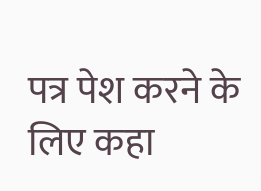पत्र पेश करने के लिए कहा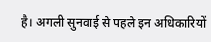है। अगली सुनवाई से पहले इन अधिकारियों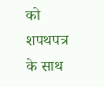को शपथपत्र के साथ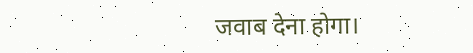जवाब देना होगा।